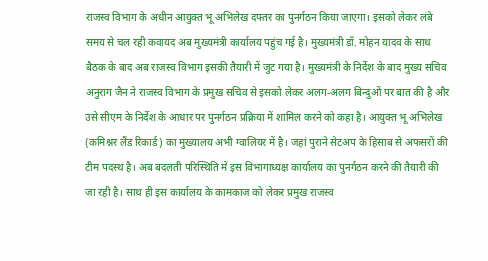राजस्व विभाग के अधीन आयुक्त भू अभिलेख दफ्तर का पुनर्गठन किया जाएगा। इसको लेकर लंबे समय से चल रही कवायद अब मुख्यमंत्री कार्यालय पहुंच गई है। मुख्यमंत्री डॉ. मोहन यादव के साथ बैठक के बाद अब राजस्व विभाग इसकी तैयारी में जुट गया है। मुख्यमंत्री के निर्देश के बाद मुख्य सचिव अनुराग जैन ने राजस्व विभाग के प्रमुख सचिव से इसको लेकर अलग-अलग बिन्दुओं पर बात की है और उसे सीएम के निर्देश के आधार पर पुनर्गठन प्रक्रिया में शामिल करने को कहा है। आयुक्त भू अभिलेख (कमिश्नर लैंड रिकार्ड) का मुख्यालय अभी ग्वालियर में है। जहां पुराने सेटअप के हिसाब से अफसरों की टीम पदस्थ है। अब बदलती परिस्थिति में इस विभागाध्यक्ष कार्यालय का पुनर्गठन करने की तैयारी की जा रही है। साथ ही इस कार्यालय के कामकाज को लेकर प्रमुख राजस्व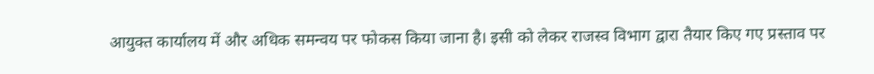आयुक्त कार्यालय में और अधिक समन्वय पर फोकस किया जाना है। इसी को लेकर राजस्व विभाग द्वारा तैयार किए गए प्रस्ताव पर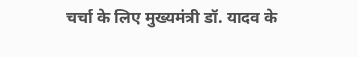चर्चा के लिए मुख्यमंत्री डॉ. यादव के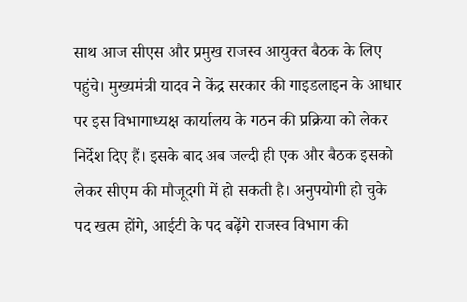साथ आज सीएस और प्रमुख राजस्व आयुक्त बैठक के लिए पहुंचे। मुख्यमंत्री यादव ने केंद्र सरकार की गाइडलाइन के आधार पर इस विभागाध्यक्ष कार्यालय के गठन की प्रक्रिया को लेकर निर्देश दिए हैं। इसके बाद अब जल्दी ही एक और बैठक इसको लेकर सीएम की मौजूदगी में हो सकती है। अनुपयोगी हो चुके पद खत्म होंगे, आईटी के पद बढ़ेंगे राजस्व विभाग की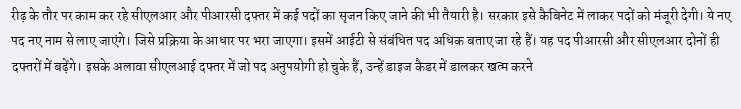रीढ़ के तौर पर काम कर रहे सीएलआर और पीआरसी दफ्तर में कई पदों का सृजन किए जाने की भी तैयारी है। सरकार इसे कैबिनेट में लाकर पदों को मंजूरी देगी। ये नए पद नए नाम से लाए जाएंगे। जिसे प्रक्रिया के आधार पर भरा जाएगा। इसमें आईटी से संबंधित पद अधिक बताए जा रहे हैं। यह पद पीआरसी और सीएलआर दोनों ही दफ्तरों में बढ़ेंगे। इसके अलावा सीएलआई दफ्तर में जो पद अनुपयोगी हो चुके हैं, उन्हें डाइज कैडर में डालकर खत्म करने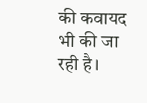की कवायद भी की जा रही है।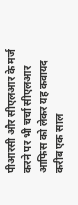पीआरसी और सीएलआर के मर्ज करने पर भी चर्चा सीएलआर आफिस को लेकर यह कवायद करीब एक साल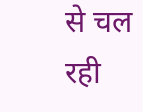से चल रही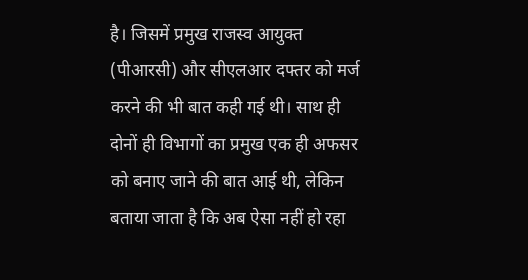है। जिसमें प्रमुख राजस्व आयुक्त (पीआरसी) और सीएलआर दफ्तर को मर्ज करने की भी बात कही गई थी। साथ ही दोनों ही विभागों का प्रमुख एक ही अफसर को बनाए जाने की बात आई थी, लेकिन बताया जाता है कि अब ऐसा नहीं हो रहा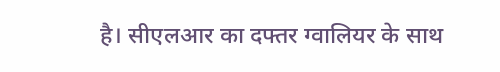है। सीएलआर का दफ्तर ग्वालियर के साथ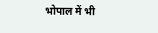भोपाल में भी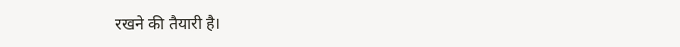रखने की तैयारी है।